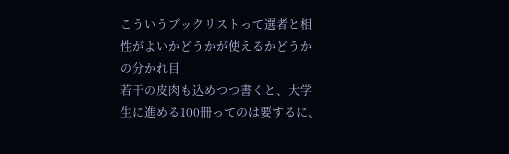こういうブックリストって選者と相性がよいかどうかが使えるかどうかの分かれ目
若干の皮肉も込めつつ書くと、大学生に進める100冊ってのは要するに、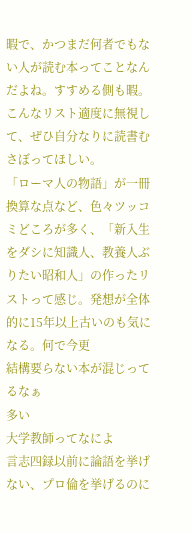暇で、かつまだ何者でもない人が読む本ってことなんだよね。すすめる側も暇。こんなリスト適度に無視して、ぜひ自分なりに読書むさぼってほしい。
「ローマ人の物語」が一冊換算な点など、色々ツッコミどころが多く、「新入生をダシに知識人、教養人ぶりたい昭和人」の作ったリストって感じ。発想が全体的に15年以上古いのも気になる。何で今更
結構要らない本が混じってるなぁ
多い
大学教師ってなによ
言志四録以前に論語を挙げない、プロ倫を挙げるのに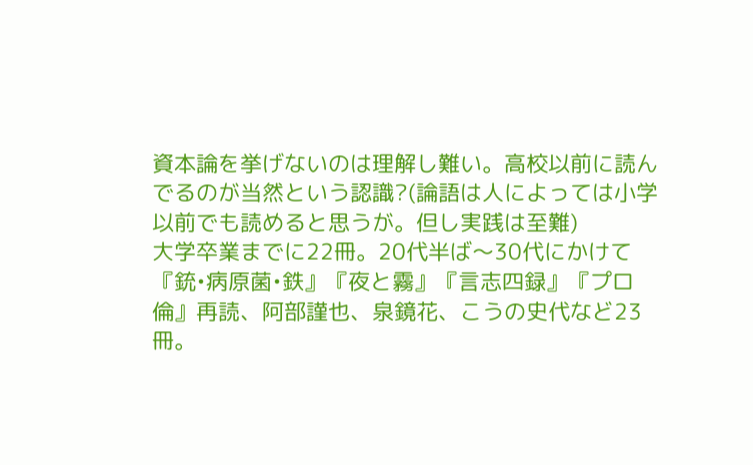資本論を挙げないのは理解し難い。高校以前に読んでるのが当然という認識?(論語は人によっては小学以前でも読めると思うが。但し実践は至難)
大学卒業までに22冊。20代半ば〜30代にかけて『銃•病原菌•鉄』『夜と霧』『言志四録』『プロ倫』再読、阿部謹也、泉鏡花、こうの史代など23冊。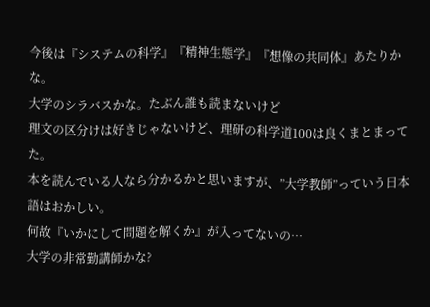今後は『システムの科学』『精神生態学』『想像の共同体』あたりかな。
大学のシラバスかな。たぶん誰も読まないけど
理文の区分けは好きじゃないけど、理研の科学道100は良くまとまってた。
本を読んでいる人なら分かるかと思いますが、”大学教師”っていう日本語はおかしい。
何故『いかにして問題を解くか』が入ってないの…
大学の非常勤講師かな?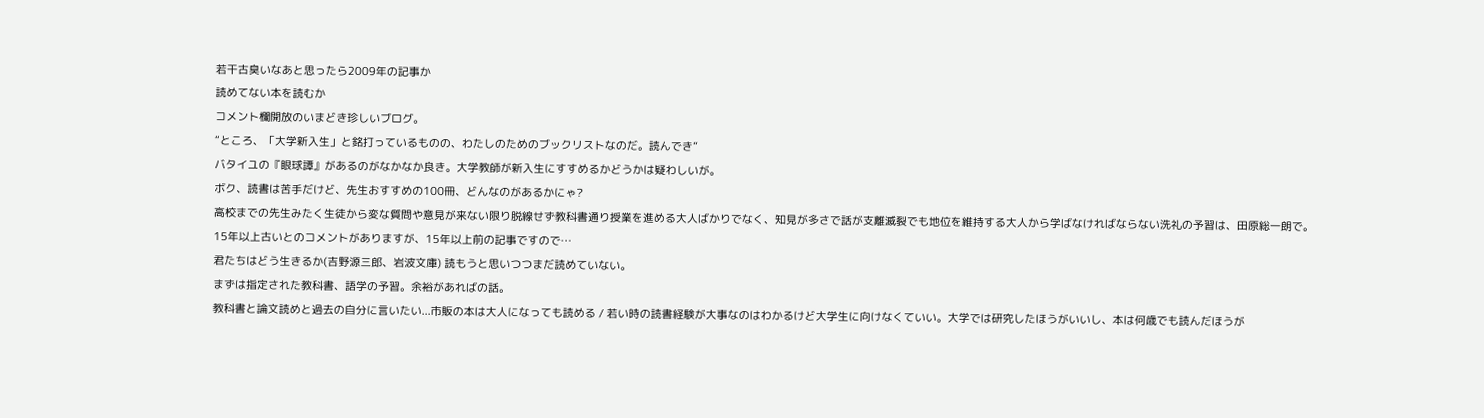若干古臭いなあと思ったら2009年の記事か
読めてない本を読むか
コメント欄開放のいまどき珍しいブログ。
“ところ、「大学新入生」と銘打っているものの、わたしのためのブックリストなのだ。読んでき”
バタイユの『眼球譚』があるのがなかなか良き。大学教師が新入生にすすめるかどうかは疑わしいが。
ボク、読書は苦手だけど、先生おすすめの100冊、どんなのがあるかにゃ?
高校までの先生みたく生徒から変な質問や意見が来ない限り脱線せず教科書通り授業を進める大人ばかりでなく、知見が多さで話が支離滅裂でも地位を維持する大人から学ばなければならない洗礼の予習は、田原総一朗で。
15年以上古いとのコメントがありますが、15年以上前の記事ですので…
君たちはどう生きるか(吉野源三郎、岩波文庫) 読もうと思いつつまだ読めていない。
まずは指定された教科書、語学の予習。余裕があればの話。
教科書と論文読めと過去の自分に言いたい...市販の本は大人になっても読める / 若い時の読書経験が大事なのはわかるけど大学生に向けなくていい。大学では研究したほうがいいし、本は何歳でも読んだほうが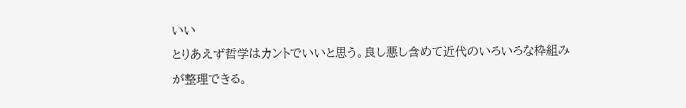いい
とりあえず哲学はカントでいいと思う。良し悪し含めて近代のいろいろな枠組みが整理できる。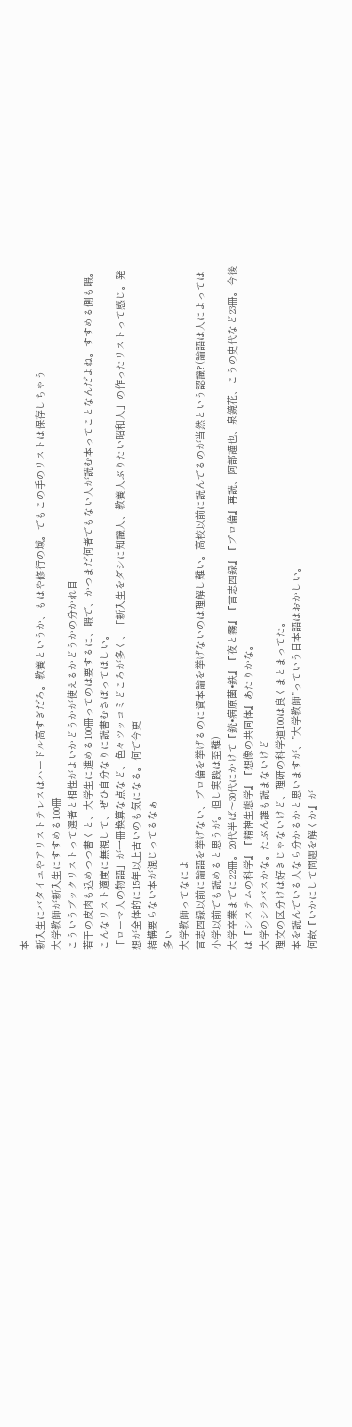本
新入生にバタイユやアリストテレスはハードル高すぎだろ。教養というか、もはや修行の域。でもこの手のリストは保存しちゃう
大学教師が新入生にすすめる100冊
こういうブックリストって選者と相性がよいかどうかが使えるかどうかの分かれ目
若干の皮肉も込めつつ書くと、大学生に進める100冊ってのは要するに、暇で、かつまだ何者でもない人が読む本ってことなんだよね。すすめる側も暇。こんなリスト適度に無視して、ぜひ自分なりに読書むさぼってほしい。
「ローマ人の物語」が一冊換算な点など、色々ツッコミどころが多く、「新入生をダシに知識人、教養人ぶりたい昭和人」の作ったリストって感じ。発想が全体的に15年以上古いのも気になる。何で今更
結構要らない本が混じってるなぁ
多い
大学教師ってなによ
言志四録以前に論語を挙げない、プロ倫を挙げるのに資本論を挙げないのは理解し難い。高校以前に読んでるのが当然という認識?(論語は人によっては小学以前でも読めると思うが。但し実践は至難)
大学卒業までに22冊。20代半ば〜30代にかけて『銃•病原菌•鉄』『夜と霧』『言志四録』『プロ倫』再読、阿部謹也、泉鏡花、こうの史代など23冊。今後は『システムの科学』『精神生態学』『想像の共同体』あたりかな。
大学のシラバスかな。たぶん誰も読まないけど
理文の区分けは好きじゃないけど、理研の科学道100は良くまとまってた。
本を読んでいる人なら分かるかと思いますが、”大学教師”っていう日本語はおかしい。
何故『いかにして問題を解くか』が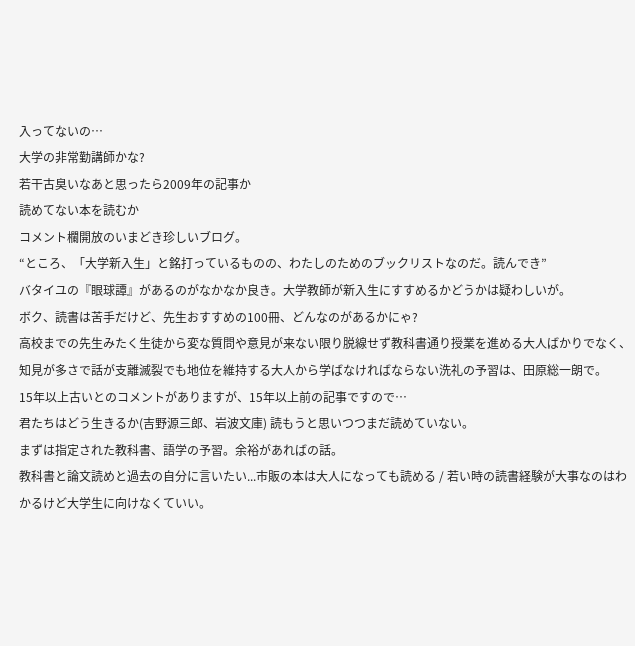入ってないの…
大学の非常勤講師かな?
若干古臭いなあと思ったら2009年の記事か
読めてない本を読むか
コメント欄開放のいまどき珍しいブログ。
“ところ、「大学新入生」と銘打っているものの、わたしのためのブックリストなのだ。読んでき”
バタイユの『眼球譚』があるのがなかなか良き。大学教師が新入生にすすめるかどうかは疑わしいが。
ボク、読書は苦手だけど、先生おすすめの100冊、どんなのがあるかにゃ?
高校までの先生みたく生徒から変な質問や意見が来ない限り脱線せず教科書通り授業を進める大人ばかりでなく、知見が多さで話が支離滅裂でも地位を維持する大人から学ばなければならない洗礼の予習は、田原総一朗で。
15年以上古いとのコメントがありますが、15年以上前の記事ですので…
君たちはどう生きるか(吉野源三郎、岩波文庫) 読もうと思いつつまだ読めていない。
まずは指定された教科書、語学の予習。余裕があればの話。
教科書と論文読めと過去の自分に言いたい...市販の本は大人になっても読める / 若い時の読書経験が大事なのはわかるけど大学生に向けなくていい。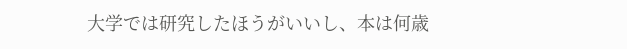大学では研究したほうがいいし、本は何歳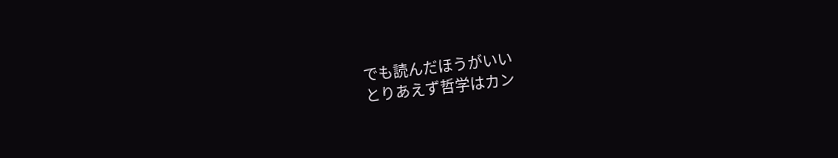でも読んだほうがいい
とりあえず哲学はカン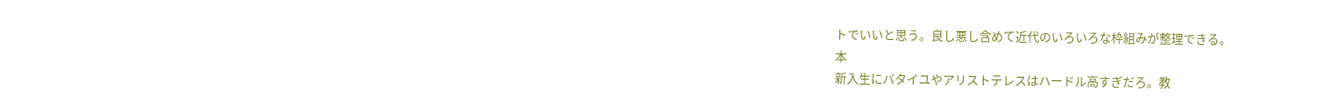トでいいと思う。良し悪し含めて近代のいろいろな枠組みが整理できる。
本
新入生にバタイユやアリストテレスはハードル高すぎだろ。教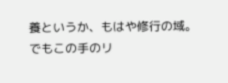養というか、もはや修行の域。でもこの手のリ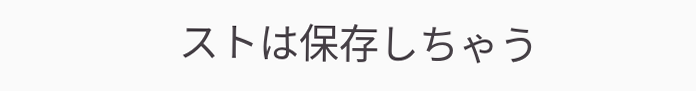ストは保存しちゃう